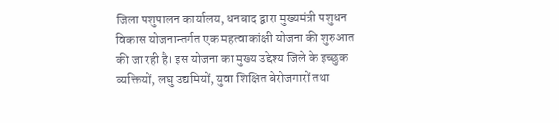जिला पशुपालन कार्यालय, धनबाद द्वारा मुख्यमंत्री पशुधन विकास योजनान्तर्गत एक महत्वाकांक्षी योजना की शुरुआत की जा रही है। इस योजना का मुख्य उद्देश्य जिले के इच्छुक व्यक्तियों, लघु उद्यमियों, युवा शिक्षित बेरोजगारों तथा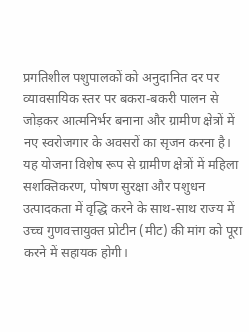प्रगतिशील पशुपालकों को अनुदानित दर पर व्यावसायिक स्तर पर बकरा-बकरी पालन से जोड़कर आत्मनिर्भर बनाना और ग्रामीण क्षेत्रों में नए स्वरोजगार के अवसरों का सृजन करना है।
यह योजना विशेष रूप से ग्रामीण क्षेत्रों में महिला सशक्तिकरण, पोषण सुरक्षा और पशुधन उत्पादकता में वृद्धि करने के साथ-साथ राज्य में उच्च गुणवत्तायुक्त प्रोटीन (मीट) की मांग को पूरा करने में सहायक होगी।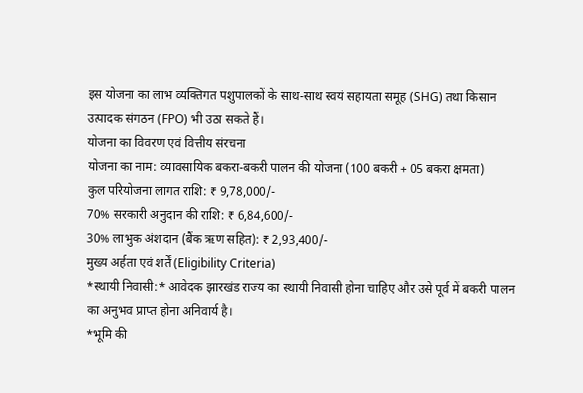इस योजना का लाभ व्यक्तिगत पशुपालकों के साथ-साथ स्वयं सहायता समूह (SHG) तथा किसान उत्पादक संगठन (FPO) भी उठा सकते हैं।
योजना का विवरण एवं वित्तीय संरचना
योजना का नाम: व्यावसायिक बकरा-बकरी पालन की योजना (100 बकरी + 05 बकरा क्षमता)
कुल परियोजना लागत राशि: ₹ 9,78,000/-
70% सरकारी अनुदान की राशि: ₹ 6,84,600/-
30% लाभुक अंशदान (बैंक ऋण सहित): ₹ 2,93,400/-
मुख्य अर्हता एवं शर्तें (Eligibility Criteria)
*स्थायी निवासी:* आवेदक झारखंड राज्य का स्थायी निवासी होना चाहिए और उसे पूर्व में बकरी पालन का अनुभव प्राप्त होना अनिवार्य है।
*भूमि की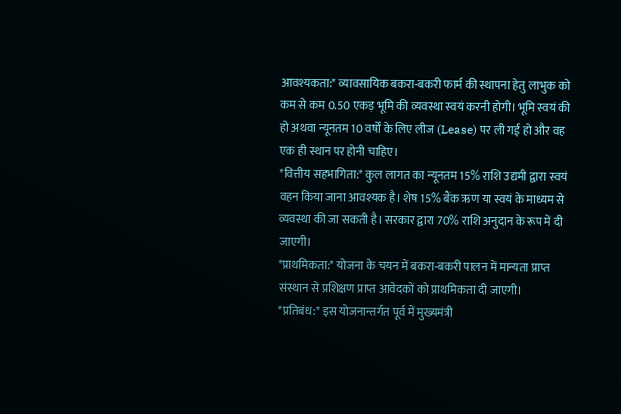आवश्यकता:* व्यावसायिक बकरा-बकरी फार्म की स्थापना हेतु लाभुक को कम से कम 0.50 एकड़ भूमि की व्यवस्था स्वयं करनी होगी। भूमि स्वयं की हो अथवा न्यूनतम 10 वर्षों के लिए लीज (Lease) पर ली गई हो और वह एक ही स्थान पर होनी चाहिए।
*वित्तीय सहभागिता:* कुल लागत का न्यूनतम 15% राशि उद्यमी द्वारा स्वयं वहन किया जाना आवश्यक है। शेष 15% बैंक ऋण या स्वयं के माध्यम से व्यवस्था की जा सकती है। सरकार द्वारा 70% राशि अनुदान के रूप में दी जाएगी।
*प्राथमिकता:* योजना के चयन में बकरा-बकरी पालन में मान्यता प्राप्त संस्थान से प्रशिक्षण प्राप्त आवेदकों को प्राथमिकता दी जाएगी।
*प्रतिबंध:* इस योजनान्तर्गत पूर्व में मुख्यमंत्री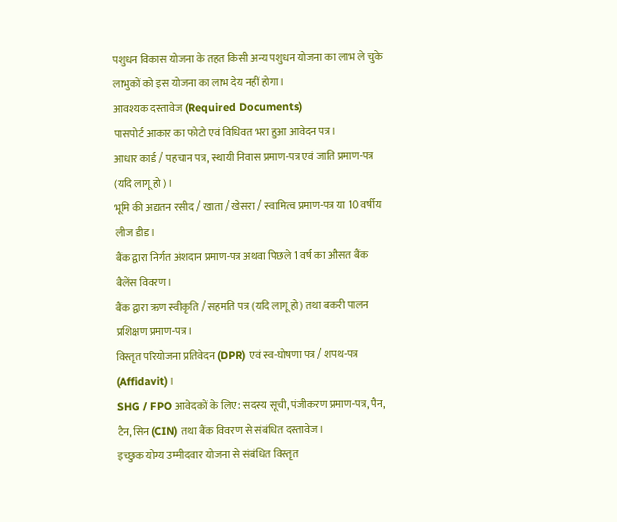पशुधन विकास योजना के तहत किसी अन्य पशुधन योजना का लाभ ले चुके लाभुकों को इस योजना का लाभ देय नहीं होगा।
आवश्यक दस्तावेज (Required Documents)
पासपोर्ट आकार का फोटो एवं विधिवत भरा हुआ आवेदन पत्र।
आधार कार्ड / पहचान पत्र, स्थायी निवास प्रमाण-पत्र एवं जाति प्रमाण-पत्र (यदि लागू हो)।
भूमि की अद्यतन रसीद / खाता / खेसरा / स्वामित्व प्रमाण-पत्र या 10 वर्षीय लीज डीड।
बैंक द्वारा निर्गत अंशदान प्रमाण-पत्र अथवा पिछले 1 वर्ष का औसत बैंक बैलेंस विवरण।
बैंक द्वारा ऋण स्वीकृति / सहमति पत्र (यदि लागू हो) तथा बकरी पालन प्रशिक्षण प्रमाण-पत्र।
विस्तृत परियोजना प्रतिवेदन (DPR) एवं स्व-घोषणा पत्र / शपथ-पत्र (Affidavit)।
SHG / FPO आवेदकों के लिए: सदस्य सूची, पंजीकरण प्रमाण-पत्र, पैन, टैन, सिन (CIN) तथा बैंक विवरण से संबंधित दस्तावेज।
इच्छुक योग्य उम्मीदवार योजना से संबंधित विस्तृत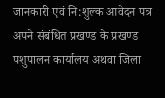जानकारी एवं नि:शुल्क आवेदन पत्र अपने संबंधित प्रखण्ड के प्रखण्ड पशुपालन कार्यालय अथवा जिला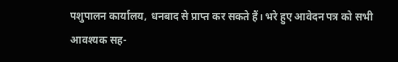पशुपालन कार्यालय, धनबाद से प्राप्त कर सकते हैं। भरे हुए आवेदन पत्र को सभी आवश्यक सह-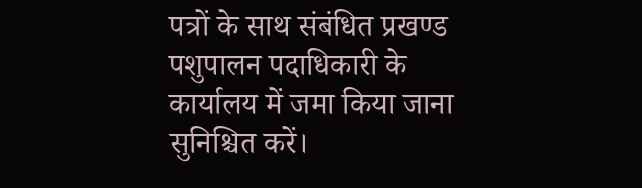पत्रों के साथ संबंधित प्रखण्ड पशुपालन पदाधिकारी के कार्यालय में जमा किया जाना सुनिश्चित करें।